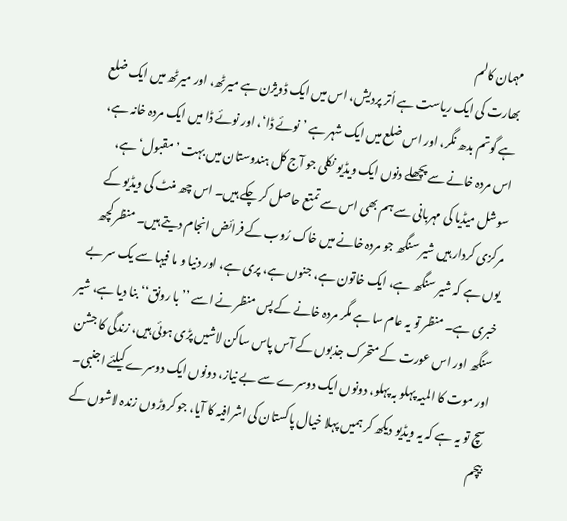مہمان کالم
بھارت کی ایک ریاست ہے اُتر پردیش، اس میں ایک ڈویژن ہے میرٹھ، اور میرٹھ میں ایک ضلع ہے گوتم بدھ نگر، اور اس ضلع میں ایک شہر ہے ’نوئے ڈا‘، اور نوئے ڈا میں ایک مردہ خانہ ہے، اس مردہ خانے سے پچھلے دنوں ایک ویڈیو نکلی جو آج کل ہندوستان میں بہت ’مقبول‘ ہے، سوشل میڈیا کی مہربانی سے ہم بھی اس سے تمتع حاصل کر چکے ہیں۔ اس چھ منٹ کی ویڈیو کے مرکزی کردار ہیں شیر سنگھ جو مردہ خانے میں خاک رُوب کے فرائض انجام دیتے ہیں۔ منظر کچھ یوں ہے کہ شیر سنگھ ہے، ایک خاتون ہے، جنوں ہے، پری ہے، اور دنیا و ما فیہا سے یک سر بے خبری ہے۔ منظر تو یہ عام سا ہے مگر مردہ خانے کے پس منظر نے اسے ’’با رونق‘‘ بنا دیا ہے، شیر سنگھ اور اس عورت کے متحرک جذبوں کے آس پاس ساکن لاشیں پڑی ہوئی ہیں، زندگی کا جشن اور موت کا المیہ پہلو بہ پہلو، دونوں ایک دوسرے سے بے نیاز، دونوں ایک دوسرے کیلئے اجنبی۔
سچ تو یہ ہے کہ یہ ویڈیو دیکھ کر ہمیں پہلا خیال پاکستان کی اشرافیہ کا آیا، جو کروڑوں زندہ لاشوں کے بیچم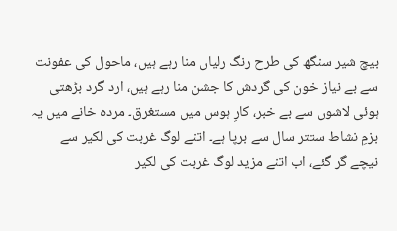بیچ شیر سنگھ کی طرح رنگ رلیاں منا رہے ہیں، ماحول کی عفونت سے بے نیاز خون کی گردش کا جشن منا رہے ہیں، ارد گرد بڑھتی ہوئی لاشوں سے بے خبر، کارِ ہوس میں مستغرق۔ مردہ خانے میں یہ بزمِ نشاط ستتر سال سے برپا ہے۔ اتنے لوگ غربت کی لکیر سے نیچے گر گئے، اب اتنے مزید لوگ غربت کی لکیر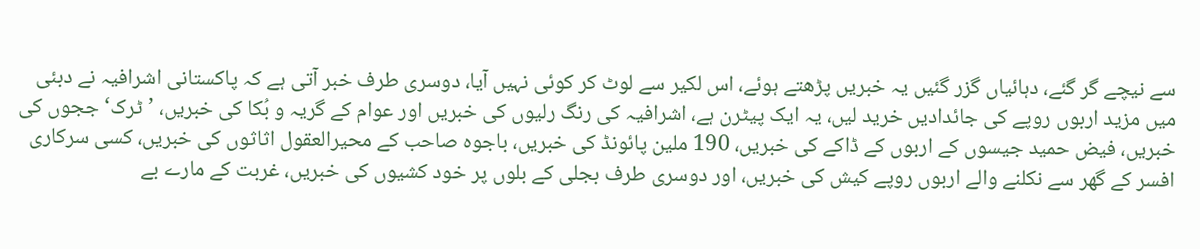سے نیچے گر گئے، دہائیاں گزر گئیں یہ خبریں پڑھتے ہوئے، اس لکیر سے لوٹ کر کوئی نہیں آیا، دوسری طرف خبر آتی ہے کہ پاکستانی اشرافیہ نے دبئی میں مزید اربوں روپے کی جائدادیں خرید لیں، یہ ایک پیٹرن ہے، اشرافیہ کی رنگ رلیوں کی خبریں اور عوام کے گریہ و بُکا کی خبریں، ’ٹرک‘ ججوں کی خبریں، فیض حمید جیسوں کے اربوں کے ڈاکے کی خبریں، 190 ملین پائونڈ کی خبریں، باجوہ صاحب کے محیرالعقول اثاثوں کی خبریں، کسی سرکاری افسر کے گھر سے نکلنے والے اربوں روپے کیش کی خبریں، اور دوسری طرف بجلی کے بلوں پر خود کشیوں کی خبریں، غربت کے مارے بے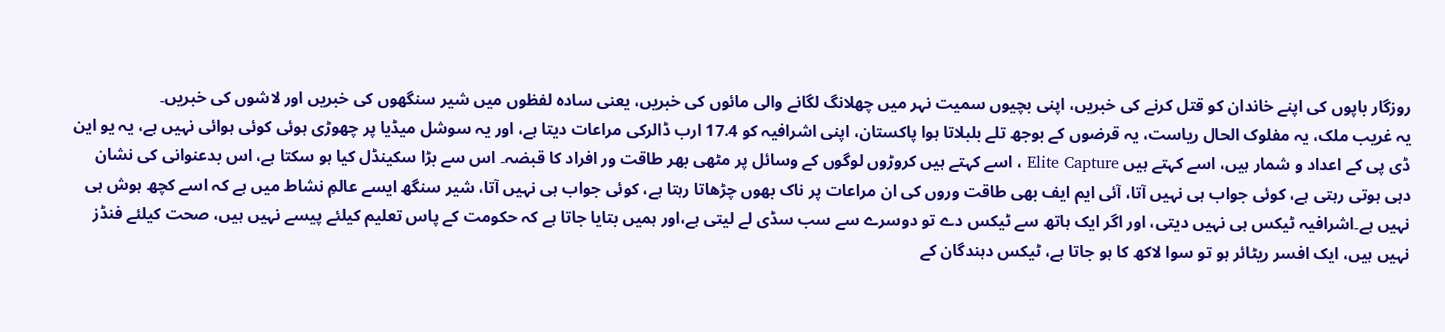روزگار باپوں کی اپنے خاندان کو قتل کرنے کی خبریں، اپنی بچیوں سمیت نہر میں چھلانگ لگانے والی مائوں کی خبریں، یعنی سادہ لفظوں میں شیر سنگھوں کی خبریں اور لاشوں کی خبریں۔
یہ غریب ملک، یہ مفلوک الحال ریاست، یہ قرضوں کے بوجھ تلے بلبلاتا ہوا پاکستان، اپنی اشرافیہ کو 17.4 ارب ڈالرکی مراعات دیتا ہے، اور یہ سوشل میڈیا پر چھوڑی ہوئی کوئی ہوائی نہیں ہے، یہ یو این ڈی پی کے اعداد و شمار ہیں، اسے کہتے ہیں Elite Capture ، اسے کہتے ہیں کروڑوں لوگوں کے وسائل پر مٹھی بھر طاقت ور افراد کا قبضہ۔ اس سے بڑا سکینڈل کیا ہو سکتا ہے، اس بدعنوانی کی نشان دہی ہوتی رہتی ہے، کوئی جواب ہی نہیں آتا، آئی ایم ایف بھی طاقت وروں کی ان مراعات پر ناک بھوں چڑھاتا رہتا ہے، کوئی جواب ہی نہیں آتا، شیر سنگھ ایسے عالمِ نشاط میں ہے کہ اسے کچھ ہوش ہی نہیں ہے۔اشرافیہ ٹیکس ہی نہیں دیتی، اور اگر ایک ہاتھ سے ٹیکس دے تو دوسرے سے سب سڈی لے لیتی ہے،اور ہمیں بتایا جاتا ہے کہ حکومت کے پاس تعلیم کیلئے پیسے نہیں ہیں، صحت کیلئے فنڈز نہیں ہیں، ایک افسر ریٹائر ہو تو سوا لاکھ کا ہو جاتا ہے، ٹیکس دہندگان کے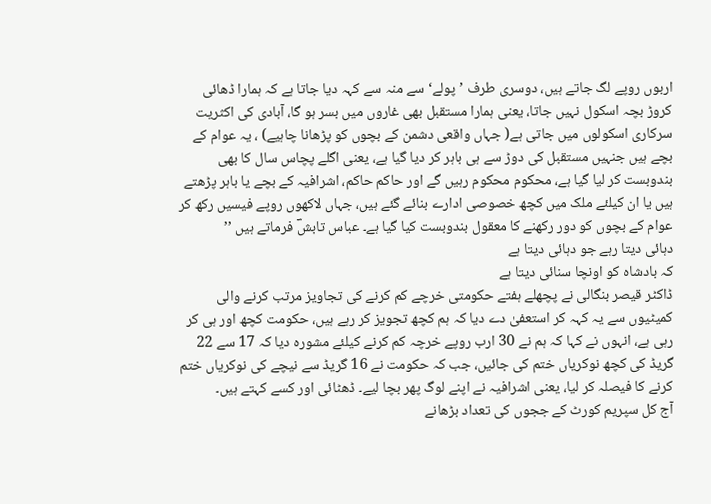اربوں روپے لگ جاتے ہیں، دوسری طرف ’پولے‘ سے منہ سے کہہ دیا جاتا ہے کہ ہمارا ڈھائی کروڑ بچہ اسکول نہیں جاتا، یعنی ہمارا مستقبل بھی غاروں میں بسر ہو گا، آبادی کی اکثریت سرکاری اسکولوں میں جاتی ہے( جہاں واقعی دشمن کے بچوں کو پڑھانا چاہیے) ، یہ عوام کے بچے ہیں جنہیں مستقبل کی دوڑ سے ہی باہر کر دیا گیا ہے، یعنی اگلے پچاس سال کا بھی بندوبست کر لیا گیا ہے، محکوم محکوم رہیں گے اور حاکم حاکم، اشرافیہ کے بچے یا باہر پڑھتے ہیں یا ان کیلئے ملک میں کچھ خصوصی ادارے بنائے گئے ہیں، جہاں لاکھوں روپے فیسیں رکھ کر عوام کے بچوں کو دور رکھنے کا معقول بندوبست کیا گیا ہے۔ عباس تابشؔ فرماتے ہیں ’’
دہائی دیتا رہے جو دہائی دیتا ہے
کہ بادشاہ کو اونچا سنائی دیتا ہے
ڈاکٹر قیصر بنگالی نے پچھلے ہفتے حکومتی خرچے کم کرنے کی تجاویز مرتب کرنے والی کمیٹیوں سے یہ کہہ کر استعفیٰ دے دیا کہ ہم کچھ تجویز کر رہے ہیں، حکومت کچھ اور ہی کر رہی ہے، انہوں نے کہا کہ ہم نے 30 ارب روپے خرچہ کم کرنے کیلئے مشورہ دیا کہ 17 سے 22 گریڈ کی کچھ نوکریاں ختم کی جائیں، جب کہ حکومت نے 16 گریڈ سے نیچے کی نوکریاں ختم کرنے کا فیصلہ کر لیا، یعنی اشرافیہ نے اپنے لوگ پھر بچا لیے۔ ڈھٹائی اور کسے کہتے ہیں۔
آج کل سپریم کورٹ کے ججوں کی تعداد بڑھانے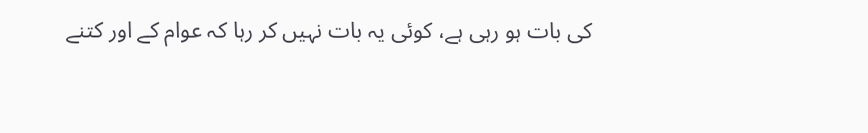کی بات ہو رہی ہے، کوئی یہ بات نہیں کر رہا کہ عوام کے اور کتنے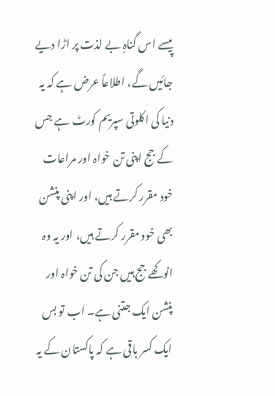پیسے اس گناہِ بے لذت پر اڑا دیے جائیں گے، اطلاعاً عرض ہے کہ یہ دنیا کی اکلوتی سپریم کورٹ ہے جس کے جج اپنی تن خواہ اور مراعات خود مقرر کرتے ہیں، اور اپنی پنشن بھی خود مقرر کرتے ہیں، اور یہ وہ انوکھے جج ہیں جن کی تن خواہ اور پنشن ایک جتنی ہے۔ اب تو بس ایک کسر باقی ہے کہ پاکستان کے یہ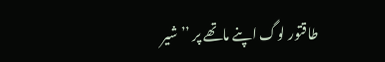طاقتور لوگ اپنے ماتھے پر ’’شیر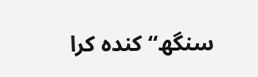سنگھ‘‘ کندہ کرا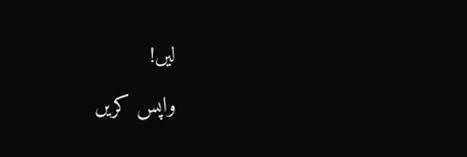لیں!
واپس کریں